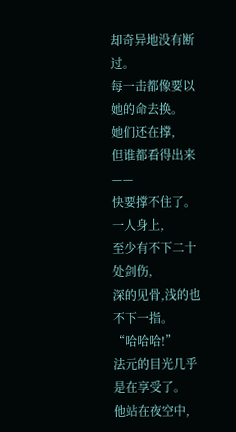却奇异地没有断过。
每一击都像要以她的命去换。
她们还在撑,
但谁都看得出来——
快要撑不住了。
一人身上,
至少有不下二十处剑伤,
深的见骨,浅的也不下一指。
“哈哈哈!”
法元的目光几乎是在享受了。
他站在夜空中,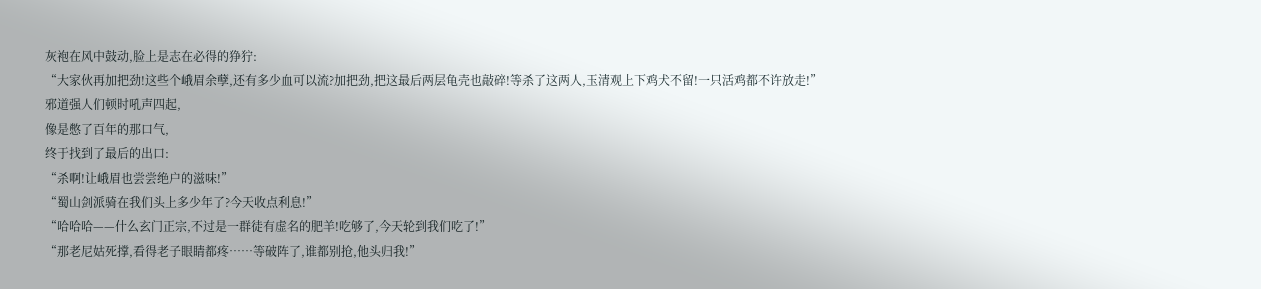灰袍在风中鼓动,脸上是志在必得的狰狞:
“大家伙再加把劲!这些个峨眉余孽,还有多少血可以流?加把劲,把这最后两层龟壳也敲碎!等杀了这两人,玉清观上下鸡犬不留!一只活鸡都不许放走!”
邪道强人们顿时吼声四起,
像是憋了百年的那口气,
终于找到了最后的出口:
“杀啊!让峨眉也尝尝绝户的滋味!”
“蜀山剑派骑在我们头上多少年了?今天收点利息!”
“哈哈哈——什么玄门正宗,不过是一群徒有虚名的肥羊!吃够了,今天轮到我们吃了!”
“那老尼姑死撑,看得老子眼睛都疼……等破阵了,谁都别抢,他头归我!”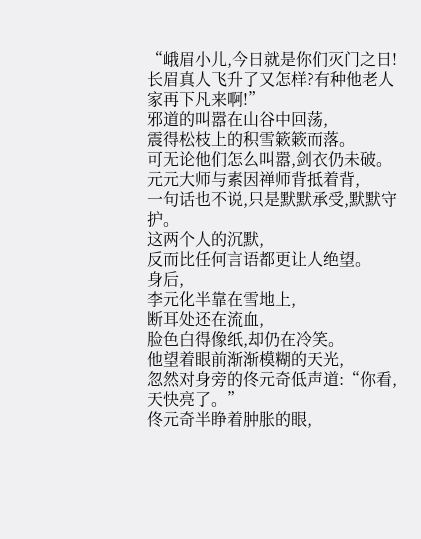“峨眉小儿,今日就是你们灭门之日!长眉真人飞升了又怎样?有种他老人家再下凡来啊!”
邪道的叫嚣在山谷中回荡,
震得松枝上的积雪簌簌而落。
可无论他们怎么叫嚣,剑衣仍未破。
元元大师与素因禅师背抵着背,
一句话也不说,只是默默承受,默默守护。
这两个人的沉默,
反而比任何言语都更让人绝望。
身后,
李元化半靠在雪地上,
断耳处还在流血,
脸色白得像纸,却仍在冷笑。
他望着眼前渐渐模糊的天光,
忽然对身旁的佟元奇低声道:“你看,天快亮了。”
佟元奇半睁着肿胀的眼,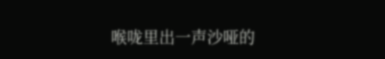喉咙里出一声沙哑的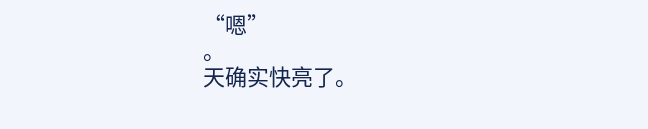“嗯”
。
天确实快亮了。